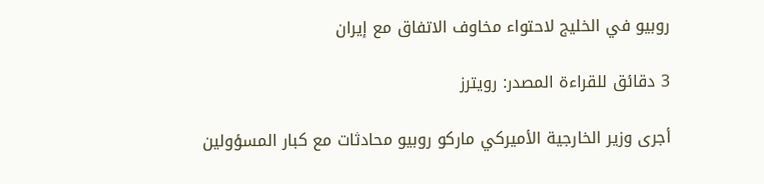روبيو في الخليج لاحتواء مخاوف الاتفاق مع إيران

3 دقائق للقراءة المصدر: رويترز

أجرى وزير الخارجية الأميركي ماركو روبيو محادثات مع كبار المسؤولين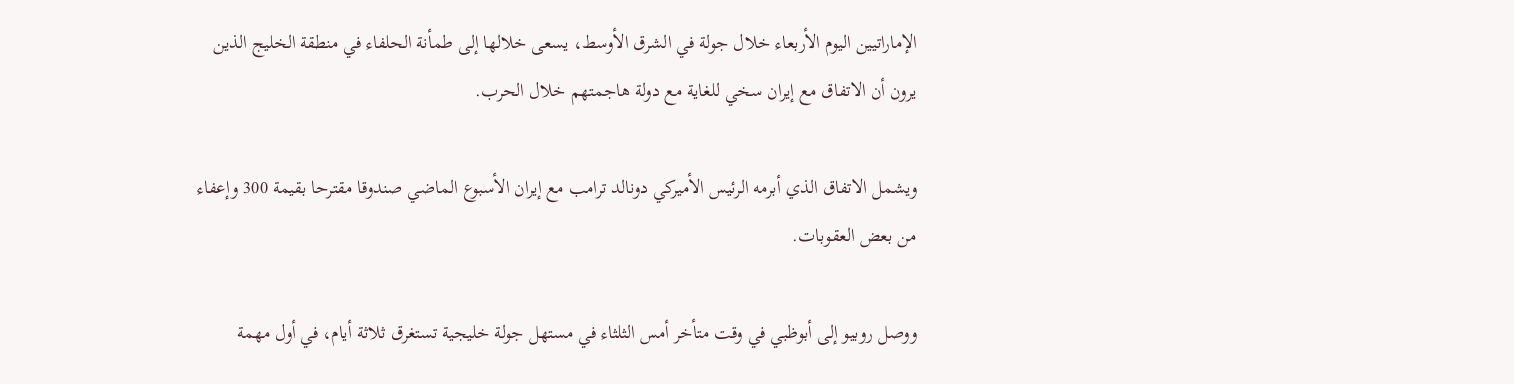الإماراتيين اليوم الأربعاء خلال جولة في الشرق الأوسط، يسعى خلالها إلى طمأنة الحلفاء في منطقة الخليج الذين يرون أن الاتفاق مع إيران سخي للغاية مع دولة هاجمتهم خلال الحرب.

ويشمل الاتفاق الذي أبرمه الرئيس الأميركي دونالد ترامب مع إيران الأسبوع الماضي صندوقا مقترحا بقيمة 300 وإعفاء من بعض العقوبات.

ووصل روبيو إلى أبوظبي في وقت متأخر أمس الثلثاء في مستهل جولة خليجية تستغرق ثلاثة أيام، في أول مهمة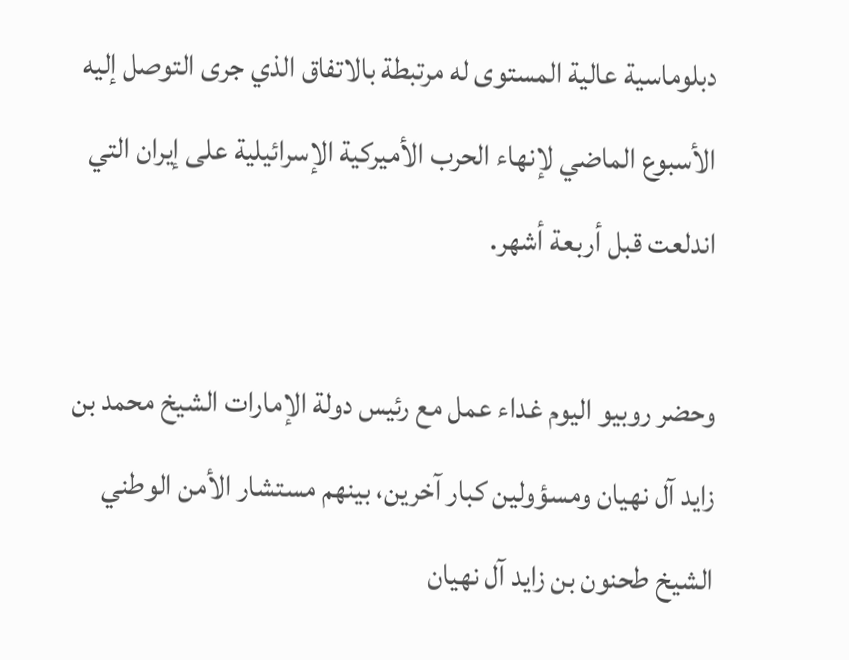دبلوماسية عالية المستوى له مرتبطة بالاتفاق الذي جرى التوصل إليه الأسبوع الماضي لإنهاء الحرب الأميركية الإسرائيلية على إيران التي اندلعت قبل أربعة أشهر.

وحضر روبيو اليوم غداء عمل مع رئيس دولة الإمارات الشيخ محمد بن زايد آل نهيان ومسؤولين كبار آخرين، بينهم مستشار الأمن الوطني الشيخ طحنون بن زايد آل نهيان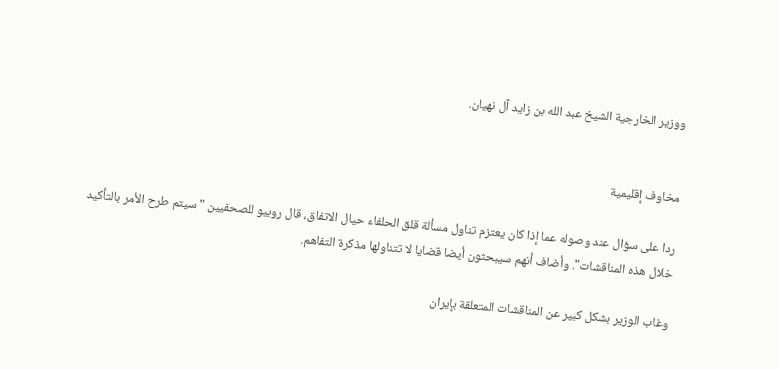ووزير الخارجية الشيخ عبد الله بن زايد آل نهيان.


مخاوف إقليمية

ردا على سؤال عند وصوله عما إذا كان يعتزم تناول مسألة قلق الحلفاء حيال الاتفاق، قال روبيو للصحفيين "سيتم طرح الأمر بالتأكيد خلال هذه المناقشات". وأضاف أنهم سيبحثون أيضا قضايا لا تتناولها مذكرة التفاهم.

وغاب الوزير بشكل كبير عن المناقشات المتعلقة بإيران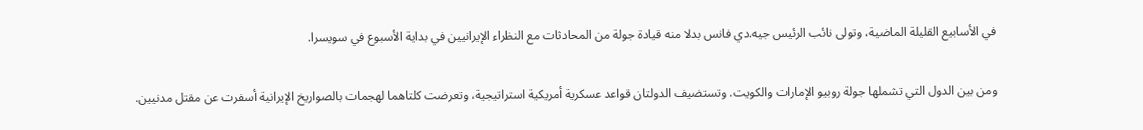في الأسابيع القليلة الماضية، وتولى نائب الرئيس جيه.دي فانس بدلا منه قيادة جولة من المحادثات مع النظراء الإيرانيين في بداية الأسبوع في سويسرا.

ومن بين الدول التي تشملها جولة روبيو الإمارات والكويت. وتستضيف الدولتان قواعد عسكرية أمريكية استراتيجية، وتعرضت كلتاهما لهجمات بالصواريخ الإيرانية أسفرت عن مقتل مدنيين.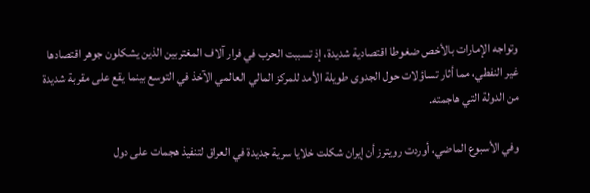وتواجه الإمارات بالأخص ضغوطا اقتصادية شديدة، إذ تسببت الحرب في فرار آلاف المغتربين الذين يشكلون جوهر اقتصادها غير النفطي، مما أثار تساؤلات حول الجدوى طويلة الأمد للمركز المالي العالمي الآخذ في التوسع بينما يقع على مقربة شديدة من الدولة التي هاجمته.

وفي الأسبوع الماضي، أوردت رويترز أن إيران شكلت خلايا سرية جديدة في العراق لتنفيذ هجمات على دول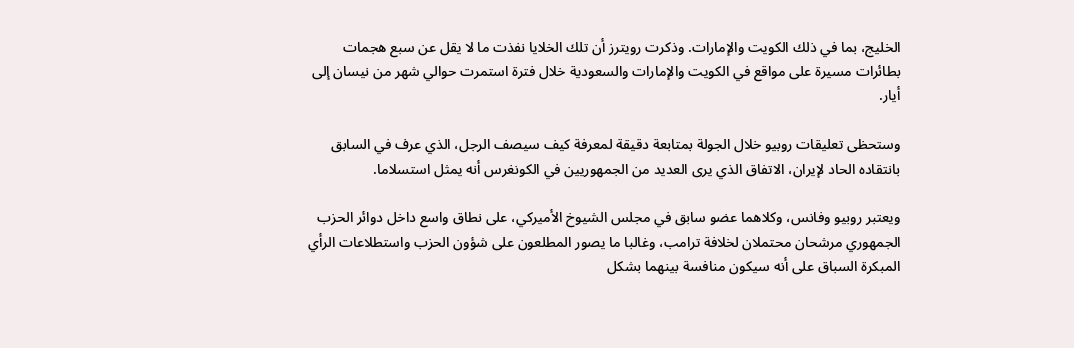الخليج، بما في ذلك الكويت والإمارات. وذكرت رويترز أن تلك الخلايا نفذت ما لا يقل عن سبع هجمات بطائرات مسيرة على مواقع في الكويت والإمارات والسعودية خلال فترة استمرت حوالي شهر من نيسان إلى أيار.

وستحظى تعليقات روبيو خلال الجولة بمتابعة دقيقة لمعرفة كيف سيصف الرجل، الذي عرف في السابق بانتقاده الحاد لإيران، الاتفاق الذي يرى العديد من الجمهوريين في الكونغرس أنه يمثل استسلاما.

ويعتبر روبيو وفانس، وكلاهما عضو سابق في مجلس الشيوخ الأميركي، على نطاق واسع داخل دوائر الحزب الجمهوري مرشحان محتملان لخلافة ترامب، وغالبا ما يصور المطلعون على شؤون الحزب واستطلاعات الرأي المبكرة السباق على أنه سيكون منافسة بينهما بشكل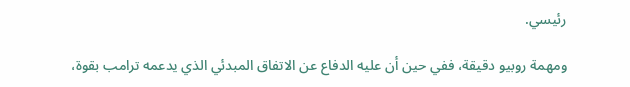رئيسي.

ومهمة روبيو دقيقة، ففي حين أن عليه الدفاع عن الاتفاق المبدئي الذي يدعمه ترامب بقوة،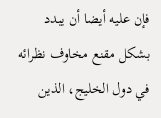فإن عليه أيضا أن يبدد بشكل مقنع مخاوف نظرائه في دول الخليج، الذين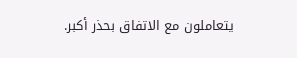يتعاملون مع الاتفاق بحذر أكبر.